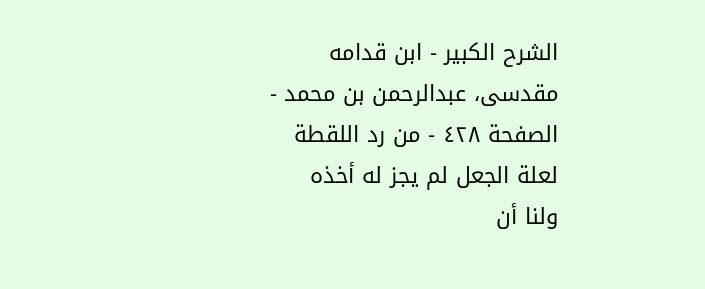الشرح الکبير - ابن قدامه مقدسی، عبدالرحمن بن محمد - الصفحة ٤٢٨ - من رد اللقطة لعلة الجعل لم يجز له أخذه
ولنا أن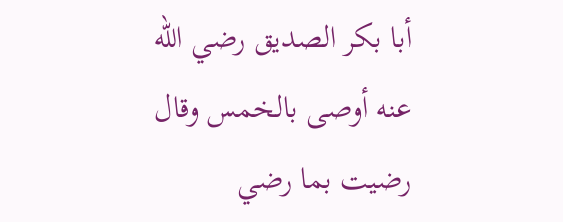أبا بكر الصديق رضي الله عنه أوصى بالخمس وقال رضيت بما رضي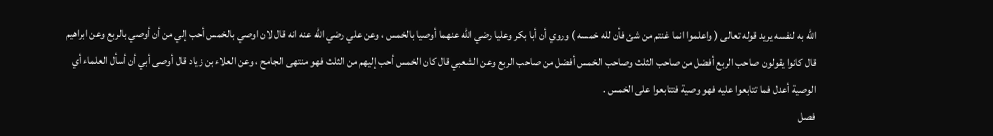الله به لنفسه يريد قوله تعالى ( واعلموا انما غنتم من شئ فأن لله خمسه ) وروي أن أبا بكر وعليا رضي الله عنهما أوصيا بالخمس ، وعن علي رضي الله عنه انه قال لان اوصي بالخمس أحب إلي من أن أوصي بالربع وعن ابراهيم قال كانوا يقولون صاحب الربع أفضل من صاحب الثلث وصاحب الخمس أفضل من صاحب الربع وعن الشعبي قال كان الخمس أحب إليهم من الثلث فهو منتهى الجامح ، وعن العلاء بن زياد قال أوصى أبي أن أسأل العلماء أي الوصية أعدل فما تتابعوا عليه فهو وصية فتتابعوا على الخمس .
فصل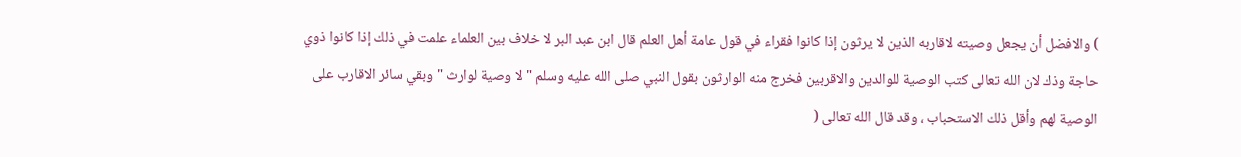) والافضل أن يجعل وصيته لاقاربه الذين لا يرثون إذا كانوا فقراء في قول عامة أهل العلم قال ابن عبد البر لا خلاف بين العلماء علمت في ذلك إذا كانوا ذوي حاجة وذك لان الله تعالى كتب الوصية للوالدين والاقربين فخرج منه الوارثون بقول النبي صلى الله عليه وسلم " لا وصية لوارث " وبقي سائر الاقارب على الوصية لهم وأقل ذلك الاستحباب ، وقد قال الله تعالى (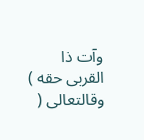وآت ذا القربى حقه ) وقالتعالى (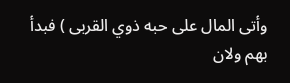وأتى المال على حبه ذوي القربى ) فبدأ بهم ولان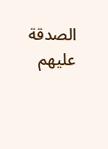الصدقة عليهم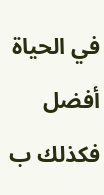في الحياة أفضل فكذلك ب